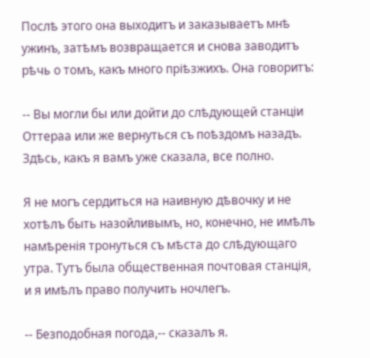Послѣ этого она выходитъ и заказываетъ мнѣ ужинъ, затѣмъ возвращается и снова заводитъ рѣчь о томъ, какъ много пріѣзжихъ. Она говоритъ:

-- Вы могли бы или дойти до слѣдующей станціи Оттераа или же вернуться съ поѣздомъ назадъ. Здѣсь, какъ я вамъ уже сказала, все полно.

Я не могъ сердиться на наивную дѣвочку и не хотѣлъ быть назойливымъ, но, конечно, не имѣлъ намѣренія тронуться съ мѣста до слѣдующаго утра. Тутъ была общественная почтовая станція, и я имѣлъ право получить ночлегъ.

-- Безподобная погода,-- сказалъ я.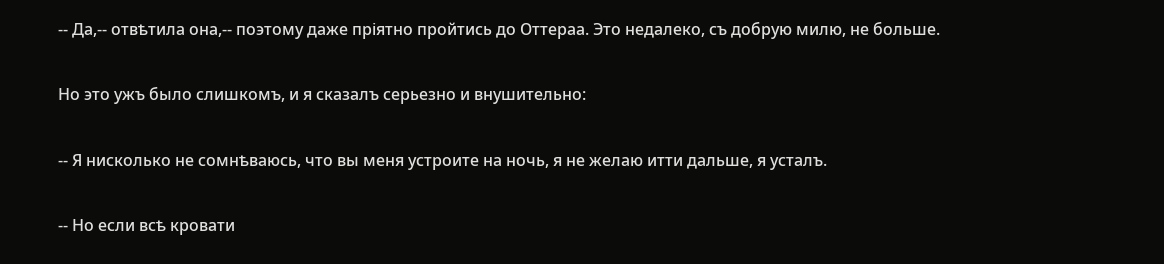-- Да,-- отвѣтила она,-- поэтому даже пріятно пройтись до Оттераа. Это недалеко, съ добрую милю, не больше.

Но это ужъ было слишкомъ, и я сказалъ серьезно и внушительно:

-- Я нисколько не сомнѣваюсь, что вы меня устроите на ночь, я не желаю итти дальше, я усталъ.

-- Но если всѣ кровати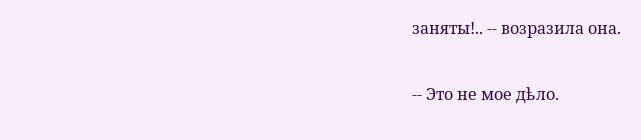заняты!.. -- возразила она.

-- Это не мое дѣло.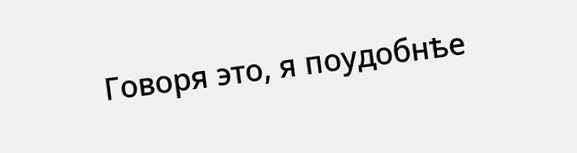Говоря это, я поудобнѣе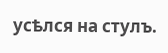усѣлся на стулъ.